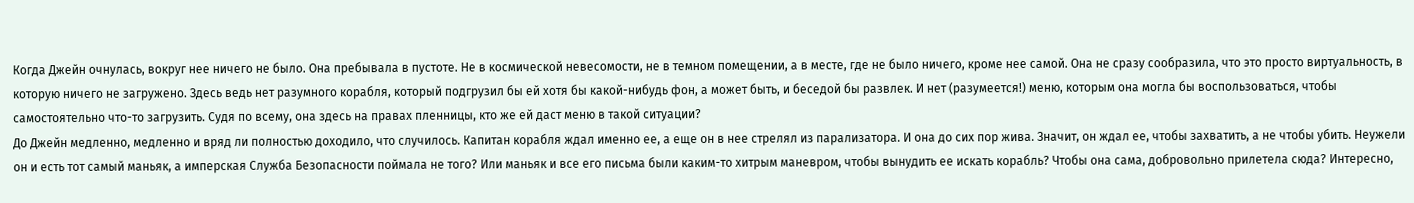Когда Джейн очнулась, вокруг нее ничего не было. Она пребывала в пустоте. Не в космической невесомости, не в темном помещении, а в месте, где не было ничего, кроме нее самой. Она не сразу сообразила, что это просто виртуальность, в которую ничего не загружено. Здесь ведь нет разумного корабля, который подгрузил бы ей хотя бы какой-нибудь фон, а может быть, и беседой бы развлек. И нет (разумеется!) меню, которым она могла бы воспользоваться, чтобы самостоятельно что-то загрузить. Судя по всему, она здесь на правах пленницы, кто же ей даст меню в такой ситуации?
До Джейн медленно, медленно и вряд ли полностью доходило, что случилось. Капитан корабля ждал именно ее, а еще он в нее стрелял из парализатора. И она до сих пор жива. Значит, он ждал ее, чтобы захватить, а не чтобы убить. Неужели он и есть тот самый маньяк, а имперская Служба Безопасности поймала не того? Или маньяк и все его письма были каким-то хитрым маневром, чтобы вынудить ее искать корабль? Чтобы она сама, добровольно прилетела сюда? Интересно,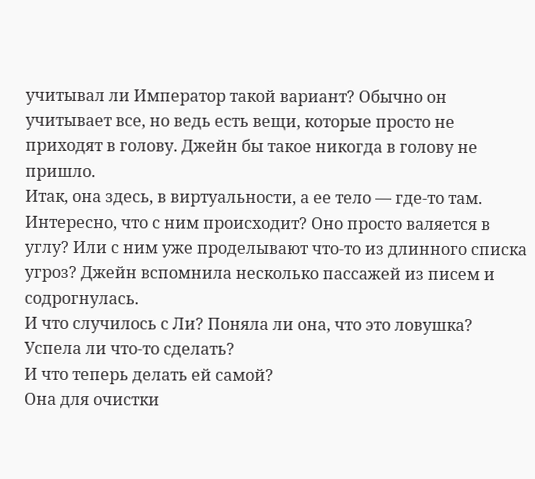учитывал ли Император такой вариант? Обычно он учитывает все, но ведь есть вещи, которые просто не приходят в голову. Джейн бы такое никогда в голову не пришло.
Итак, она здесь, в виртуальности, а ее тело — где-то там. Интересно, что с ним происходит? Оно просто валяется в углу? Или с ним уже проделывают что-то из длинного списка угроз? Джейн вспомнила несколько пассажей из писем и содрогнулась.
И что случилось с Ли? Поняла ли она, что это ловушка? Успела ли что-то сделать?
И что теперь делать ей самой?
Она для очистки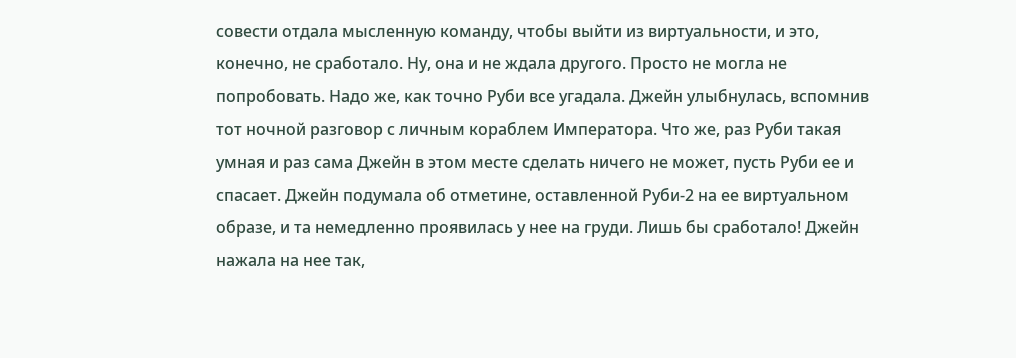совести отдала мысленную команду, чтобы выйти из виртуальности, и это, конечно, не сработало. Ну, она и не ждала другого. Просто не могла не попробовать. Надо же, как точно Руби все угадала. Джейн улыбнулась, вспомнив тот ночной разговор с личным кораблем Императора. Что же, раз Руби такая умная и раз сама Джейн в этом месте сделать ничего не может, пусть Руби ее и спасает. Джейн подумала об отметине, оставленной Руби-2 на ее виртуальном образе, и та немедленно проявилась у нее на груди. Лишь бы сработало! Джейн нажала на нее так,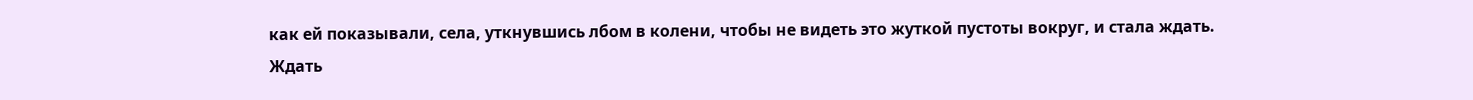как ей показывали, села, уткнувшись лбом в колени, чтобы не видеть это жуткой пустоты вокруг, и стала ждать.
Ждать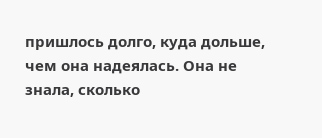пришлось долго, куда дольше, чем она надеялась. Она не знала, сколько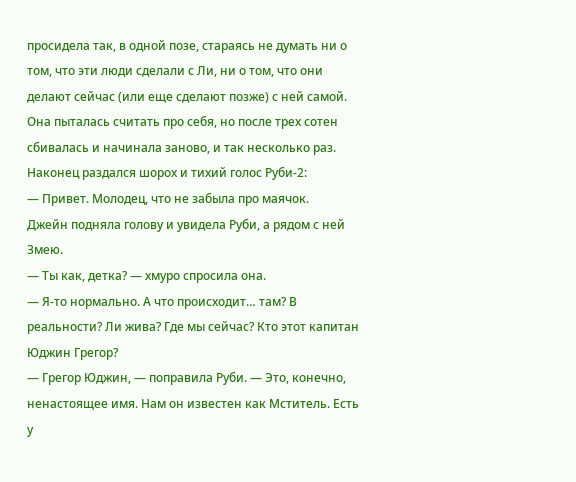просидела так, в одной позе, стараясь не думать ни о том, что эти люди сделали с Ли, ни о том, что они делают сейчас (или еще сделают позже) с ней самой. Она пыталась считать про себя, но после трех сотен сбивалась и начинала заново, и так несколько раз. Наконец раздался шорох и тихий голос Руби-2:
— Привет. Молодец, что не забыла про маячок.
Джейн подняла голову и увидела Руби, а рядом с ней Змею.
— Ты как, детка? — хмуро спросила она.
— Я-то нормально. А что происходит… там? В реальности? Ли жива? Где мы сейчас? Кто этот капитан Юджин Грегор?
— Грегор Юджин, — поправила Руби. — Это, конечно, ненастоящее имя. Нам он известен как Мститель. Есть у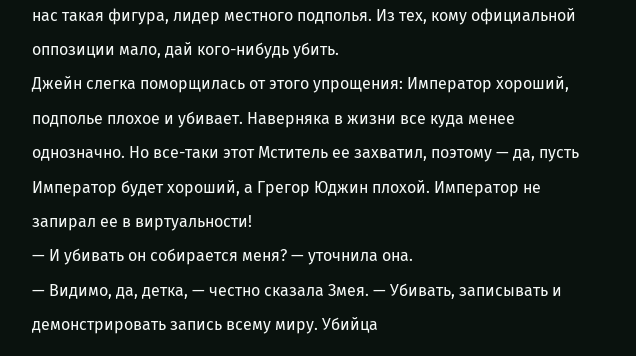нас такая фигура, лидер местного подполья. Из тех, кому официальной оппозиции мало, дай кого-нибудь убить.
Джейн слегка поморщилась от этого упрощения: Император хороший, подполье плохое и убивает. Наверняка в жизни все куда менее однозначно. Но все-таки этот Мститель ее захватил, поэтому — да, пусть Император будет хороший, а Грегор Юджин плохой. Император не запирал ее в виртуальности!
— И убивать он собирается меня? — уточнила она.
— Видимо, да, детка, — честно сказала Змея. — Убивать, записывать и демонстрировать запись всему миру. Убийца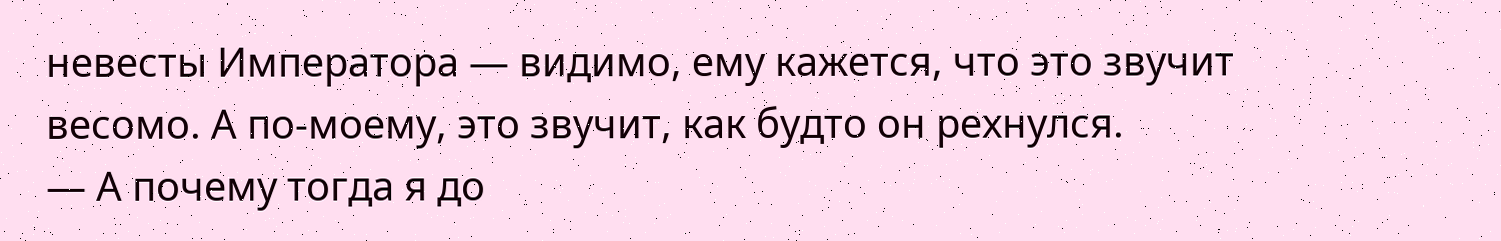невесты Императора — видимо, ему кажется, что это звучит весомо. А по-моему, это звучит, как будто он рехнулся.
— А почему тогда я до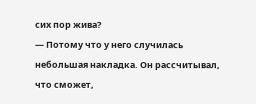сих пор жива?
— Потому что у него случилась небольшая накладка. Он рассчитывал, что сможет,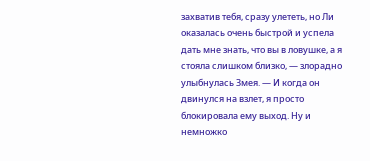захватив тебя, сразу улететь, но Ли оказалась очень быстрой и успела дать мне знать, что вы в ловушке, а я стояла слишком близко, — злорадно улыбнулась Змея. — И когда он двинулся на взлет, я просто блокировала ему выход. Ну и немножко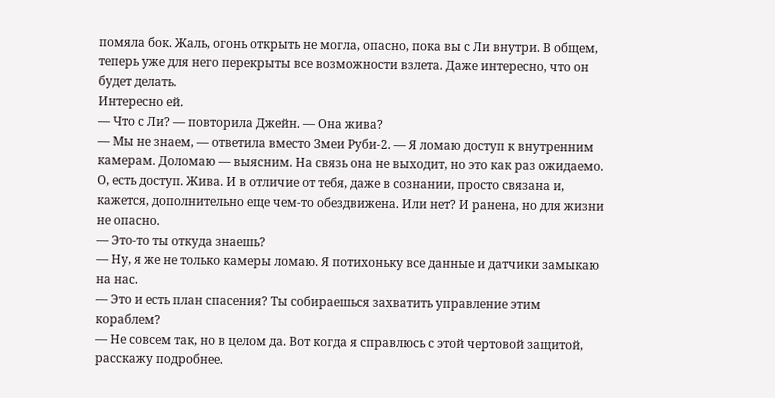помяла бок. Жаль, огонь открыть не могла, опасно, пока вы с Ли внутри. В общем, теперь уже для него перекрыты все возможности взлета. Даже интересно, что он будет делать.
Интересно ей.
— Что с Ли? — повторила Джейн. — Она жива?
— Мы не знаем, — ответила вместо Змеи Руби-2. — Я ломаю доступ к внутренним камерам. Доломаю — выясним. На связь она не выходит, но это как раз ожидаемо. О, есть доступ. Жива. И в отличие от тебя, даже в сознании, просто связана и, кажется, дополнительно еще чем-то обездвижена. Или нет? И ранена, но для жизни не опасно.
— Это-то ты откуда знаешь?
— Ну, я же не только камеры ломаю. Я потихоньку все данные и датчики замыкаю на нас.
— Это и есть план спасения? Ты собираешься захватить управление этим кораблем?
— Не совсем так, но в целом да. Вот когда я справлюсь с этой чертовой защитой, расскажу подробнее.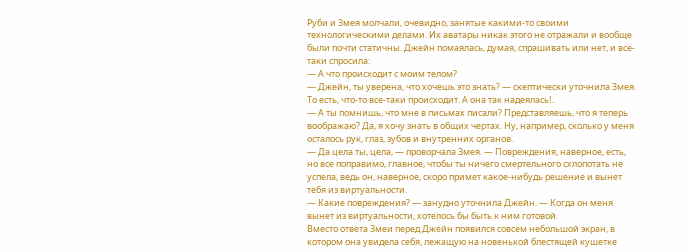Руби и Змея молчали, очевидно, занятые какими-то своими технологическими делами. Их аватары никак этого не отражали и вообще были почти статичны. Джейн помаялась, думая, спрашивать или нет, и все-таки спросила:
— А что происходит с моим телом?
— Джейн, ты уверена, что хочешь это знать? — скептически уточнила Змея. То есть, что-то все-таки происходит. А она так надеялась!..
— А ты помнишь, что мне в письмах писали? Представляешь, что я теперь воображаю? Да, я хочу знать в общих чертах. Ну, например, сколько у меня осталось рук, глаз, зубов и внутренних органов.
— Да цела ты, цела, — проворчала Змея. — Повреждения, наверное, есть, но все поправимо, главное, чтобы ты ничего смертельного схлопотать не успела, ведь он, наверное, скоро примет какое-нибудь решение и вынет тебя из виртуальности.
— Какие повреждения? — занудно уточнила Джейн. — Когда он меня вынет из виртуальности, хотелось бы быть к ним готовой.
Вместо ответа Змеи перед Джейн появился совсем небольшой экран, в котором она увидела себя, лежащую на новенькой блестящей кушетке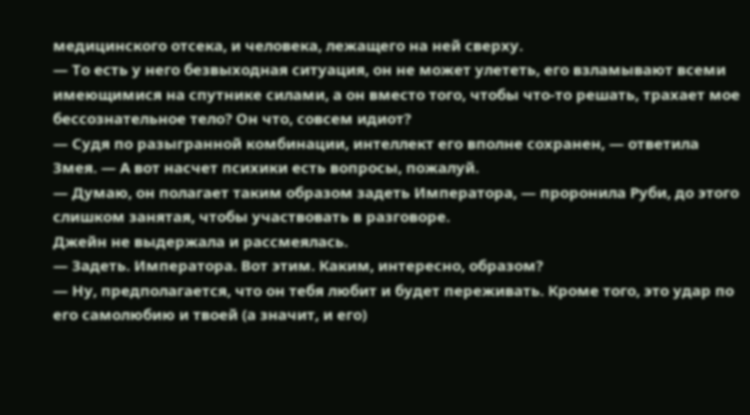медицинского отсека, и человека, лежащего на ней сверху.
— То есть у него безвыходная ситуация, он не может улететь, его взламывают всеми имеющимися на спутнике силами, а он вместо того, чтобы что-то решать, трахает мое бессознательное тело? Он что, совсем идиот?
— Судя по разыгранной комбинации, интеллект его вполне сохранен, — ответила Змея. — А вот насчет психики есть вопросы, пожалуй.
— Думаю, он полагает таким образом задеть Императора, — проронила Руби, до этого слишком занятая, чтобы участвовать в разговоре.
Джейн не выдержала и рассмеялась.
— Задеть. Императора. Вот этим. Каким, интересно, образом?
— Ну, предполагается, что он тебя любит и будет переживать. Кроме того, это удар по его самолюбию и твоей (а значит, и его)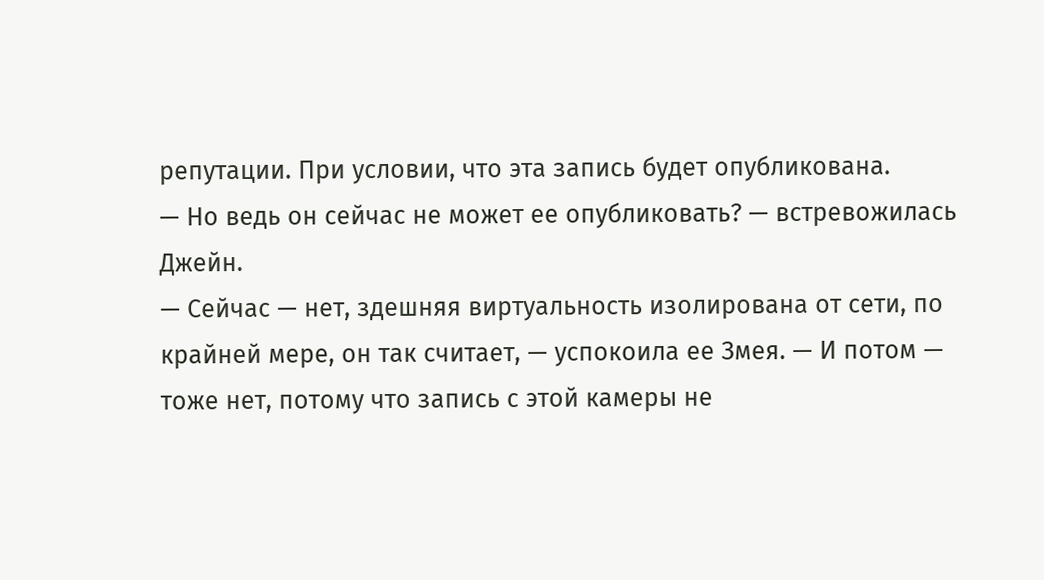репутации. При условии, что эта запись будет опубликована.
— Но ведь он сейчас не может ее опубликовать? — встревожилась Джейн.
— Сейчас — нет, здешняя виртуальность изолирована от сети, по крайней мере, он так считает, — успокоила ее Змея. — И потом — тоже нет, потому что запись с этой камеры не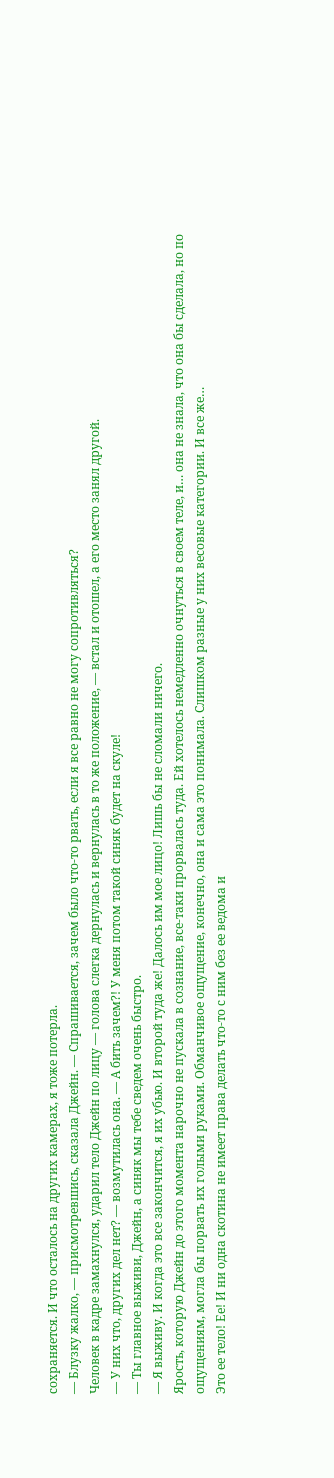сохраняется. И что осталось на других камерах, я тоже потерла.
— Блузку жалко, — присмотревшись, сказала Джейн. — Спрашивается, зачем было что-то рвать, если я все равно не могу сопротивляться?
Человек в кадре замахнулся, ударил тело Джейн по лицу — голова слегка дернулась и вернулась в то же положение, — встал и отошел, а его место занял другой.
— У них что, других дел нет? — возмутилась она. — А бить зачем?! У меня потом такой синяк будет на скуле!
— Ты главное выживи, Джейн, а синяк мы тебе сведем очень быстро.
— Я выживу. И когда это все закончится, я их убью. И второй туда же! Далось им мое лицо! Лишь бы не сломали ничего.
Ярость, которую Джейн до этого момента нарочно не пускала в сознание, все-таки прорвалась туда. Ей хотелось немедленно очнуться в своем теле, и… она не знала, что она бы сделала, но по ощущениям, могла бы порвать их голыми руками. Обманчивое ощущение, конечно, она и сама это понимала. Слишком разные у них весовые категории. И все же…
Это ее тело! Ее! И ни одна скотина не имеет права делать что-то с ним без ее ведома и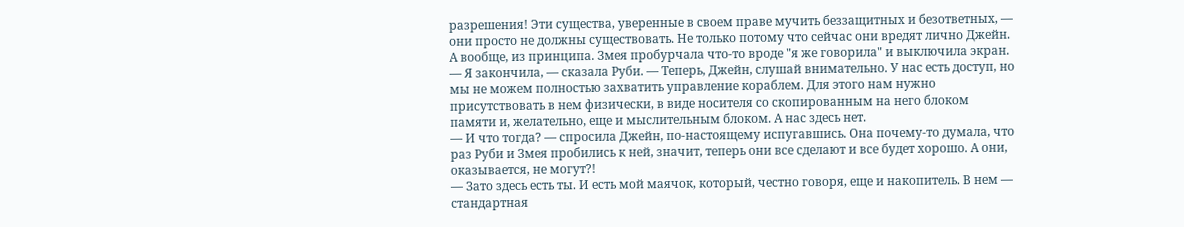разрешения! Эти существа, уверенные в своем праве мучить беззащитных и безответных, — они просто не должны существовать. Не только потому что сейчас они вредят лично Джейн. А вообще, из принципа. Змея пробурчала что-то вроде "я же говорила" и выключила экран.
— Я закончила, — сказала Руби. — Теперь, Джейн, слушай внимательно. У нас есть доступ, но мы не можем полностью захватить управление кораблем. Для этого нам нужно присутствовать в нем физически, в виде носителя со скопированным на него блоком памяти и, желательно, еще и мыслительным блоком. А нас здесь нет.
— И что тогда? — спросила Джейн, по-настоящему испугавшись. Она почему-то думала, что раз Руби и Змея пробились к ней, значит, теперь они все сделают и все будет хорошо. А они, оказывается, не могут?!
— Зато здесь есть ты. И есть мой маячок, который, честно говоря, еще и накопитель. В нем — стандартная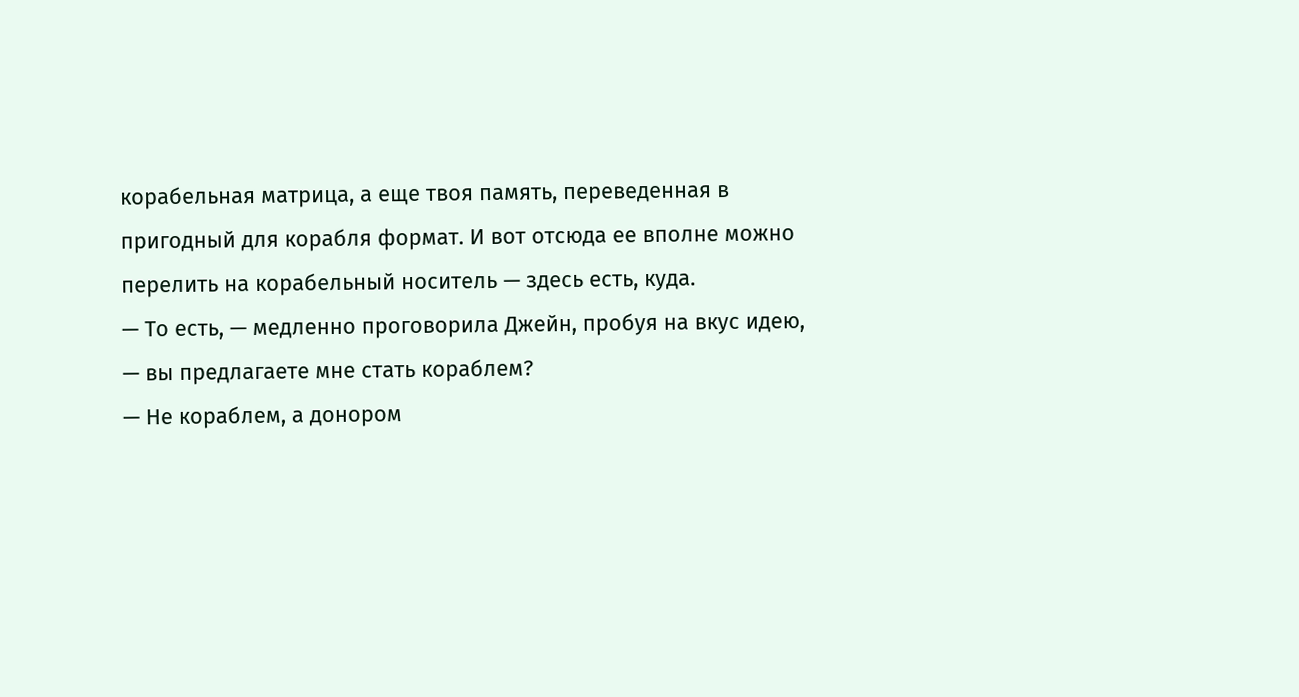корабельная матрица, а еще твоя память, переведенная в пригодный для корабля формат. И вот отсюда ее вполне можно перелить на корабельный носитель — здесь есть, куда.
— То есть, — медленно проговорила Джейн, пробуя на вкус идею, — вы предлагаете мне стать кораблем?
— Не кораблем, а донором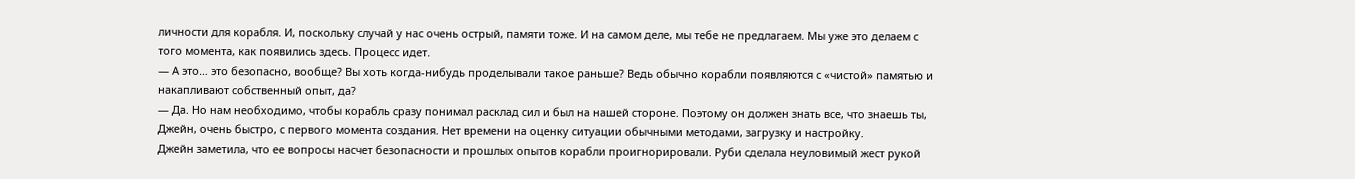личности для корабля. И, поскольку случай у нас очень острый, памяти тоже. И на самом деле, мы тебе не предлагаем. Мы уже это делаем с того момента, как появились здесь. Процесс идет.
— А это… это безопасно, вообще? Вы хоть когда-нибудь проделывали такое раньше? Ведь обычно корабли появляются с «чистой» памятью и накапливают собственный опыт, да?
— Да. Но нам необходимо, чтобы корабль сразу понимал расклад сил и был на нашей стороне. Поэтому он должен знать все, что знаешь ты, Джейн, очень быстро, с первого момента создания. Нет времени на оценку ситуации обычными методами, загрузку и настройку.
Джейн заметила, что ее вопросы насчет безопасности и прошлых опытов корабли проигнорировали. Руби сделала неуловимый жест рукой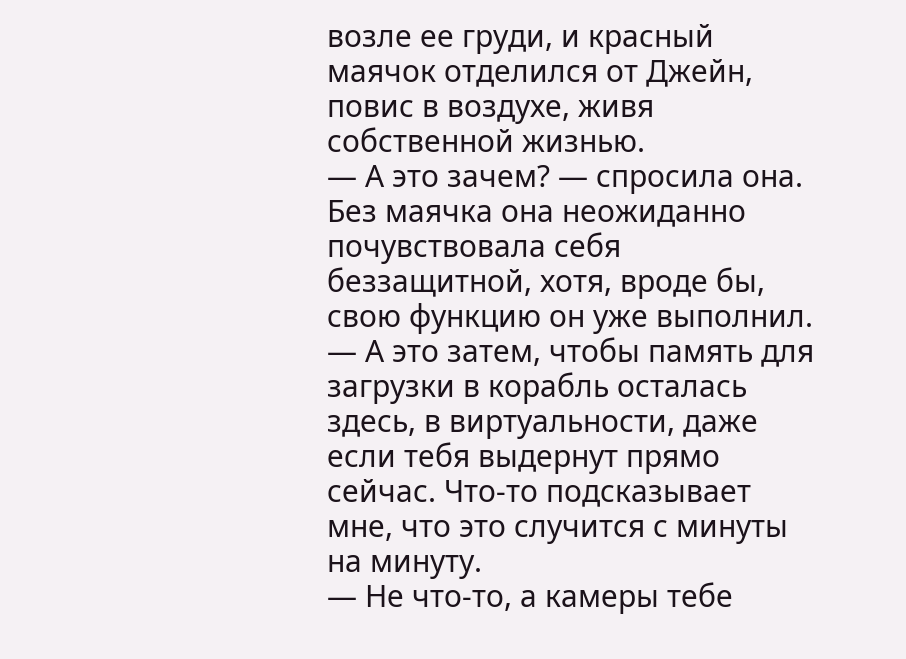возле ее груди, и красный маячок отделился от Джейн, повис в воздухе, живя собственной жизнью.
— А это зачем? — спросила она. Без маячка она неожиданно почувствовала себя беззащитной, хотя, вроде бы, свою функцию он уже выполнил.
— А это затем, чтобы память для загрузки в корабль осталась здесь, в виртуальности, даже если тебя выдернут прямо сейчас. Что-то подсказывает мне, что это случится с минуты на минуту.
— Не что-то, а камеры тебе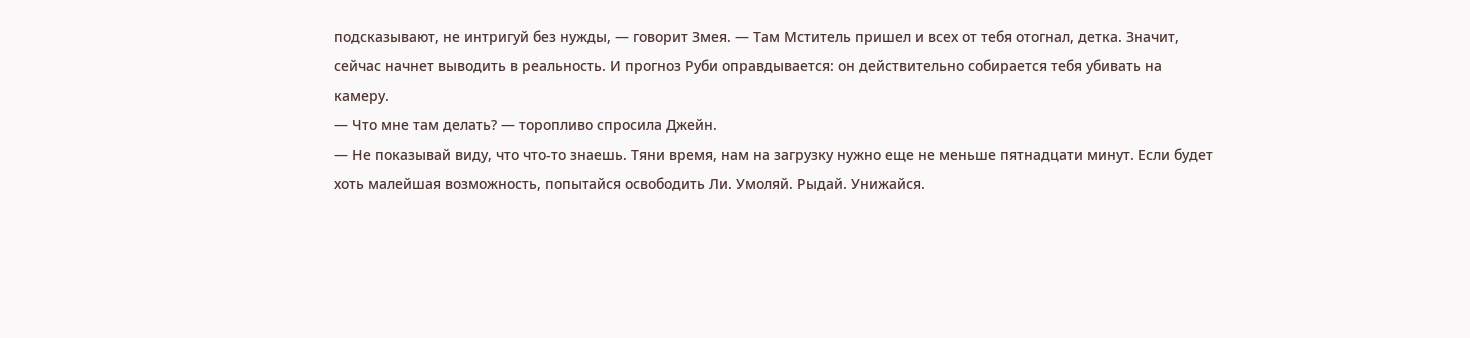подсказывают, не интригуй без нужды, — говорит Змея. — Там Мститель пришел и всех от тебя отогнал, детка. Значит, сейчас начнет выводить в реальность. И прогноз Руби оправдывается: он действительно собирается тебя убивать на камеру.
— Что мне там делать? — торопливо спросила Джейн.
— Не показывай виду, что что-то знаешь. Тяни время, нам на загрузку нужно еще не меньше пятнадцати минут. Если будет хоть малейшая возможность, попытайся освободить Ли. Умоляй. Рыдай. Унижайся.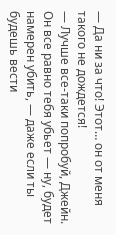— Да ни за что! Этот… он от меня такого не дождется!
— Лучше все-таки попробуй, Джейн. Он все равно тебя убьет — ну, будет намерен убить, — даже если ты будешь вести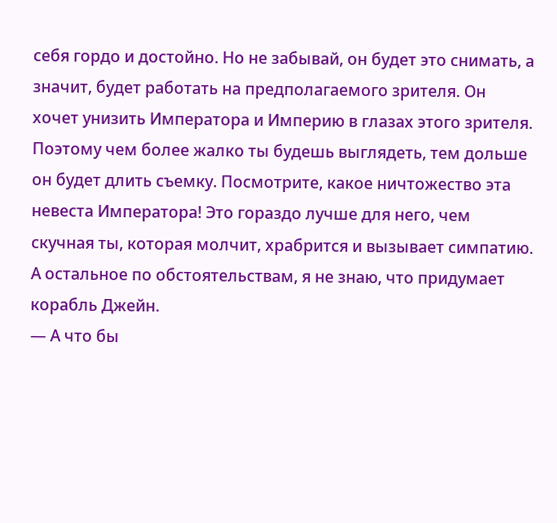себя гордо и достойно. Но не забывай, он будет это снимать, а значит, будет работать на предполагаемого зрителя. Он хочет унизить Императора и Империю в глазах этого зрителя. Поэтому чем более жалко ты будешь выглядеть, тем дольше он будет длить съемку. Посмотрите, какое ничтожество эта невеста Императора! Это гораздо лучше для него, чем скучная ты, которая молчит, храбрится и вызывает симпатию. А остальное по обстоятельствам, я не знаю, что придумает корабль Джейн.
— А что бы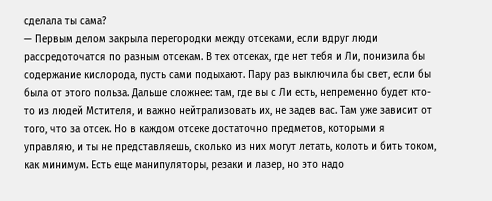сделала ты сама?
— Первым делом закрыла перегородки между отсеками, если вдруг люди рассредоточатся по разным отсекам. В тех отсеках, где нет тебя и Ли, понизила бы содержание кислорода, пусть сами подыхают. Пару раз выключила бы свет, если бы была от этого польза. Дальше сложнее: там, где вы с Ли есть, непременно будет кто-то из людей Мстителя, и важно нейтрализовать их, не задев вас. Там уже зависит от того, что за отсек. Но в каждом отсеке достаточно предметов, которыми я управляю, и ты не представляешь, сколько из них могут летать, колоть и бить током, как минимум. Есть еще манипуляторы, резаки и лазер, но это надо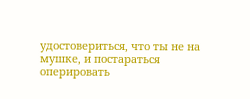удостовериться, что ты не на мушке, и постараться оперировать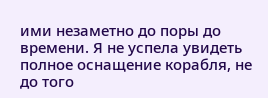ими незаметно до поры до времени. Я не успела увидеть полное оснащение корабля, не до того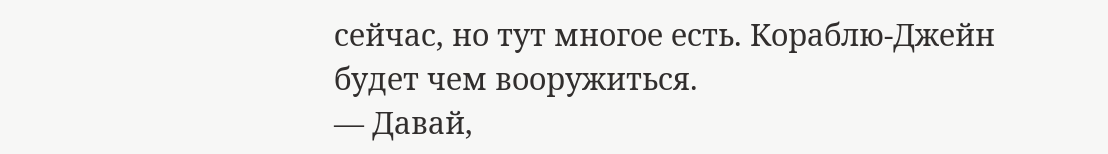сейчас, но тут многое есть. Кораблю-Джейн будет чем вооружиться.
— Давай,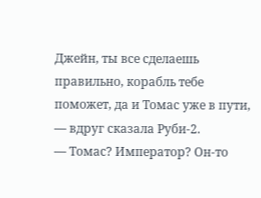Джейн, ты все сделаешь правильно, корабль тебе поможет, да и Томас уже в пути, — вдруг сказала Руби-2.
— Томас? Император? Он-то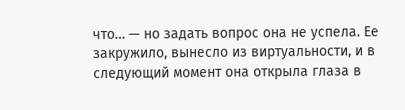что… — но задать вопрос она не успела. Ее закружило, вынесло из виртуальности, и в следующий момент она открыла глаза в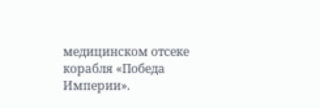медицинском отсеке корабля «Победа Империи».